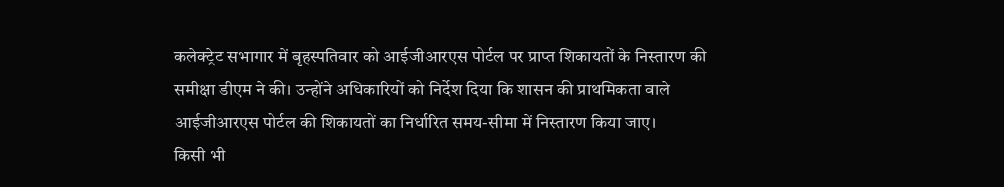कलेक्ट्रेट सभागार में बृहस्पतिवार को आईजीआरएस पोर्टल पर प्राप्त शिकायतों के निस्तारण की समीक्षा डीएम ने की। उन्होंने अधिकारियों को निर्देश दिया कि शासन की प्राथमिकता वाले आईजीआरएस पोर्टल की शिकायतों का निर्धारित समय-सीमा में निस्तारण किया जाए।
किसी भी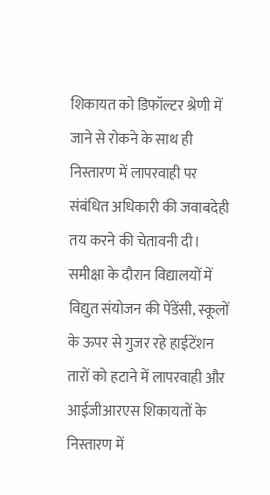शिकायत को डिफॉल्टर श्रेणी में जाने से रोकने के साथ ही निस्तारण में लापरवाही पर संबंधित अधिकारी की जवाबदेही तय करने की चेतावनी दी। समीक्षा के दौरान विद्यालयों में विद्युत संयोजन की पेंडेंसी, स्कूलों के ऊपर से गुजर रहे हाईटेंशन तारों को हटाने में लापरवाही और आईजीआरएस शिकायतों के निस्तारण में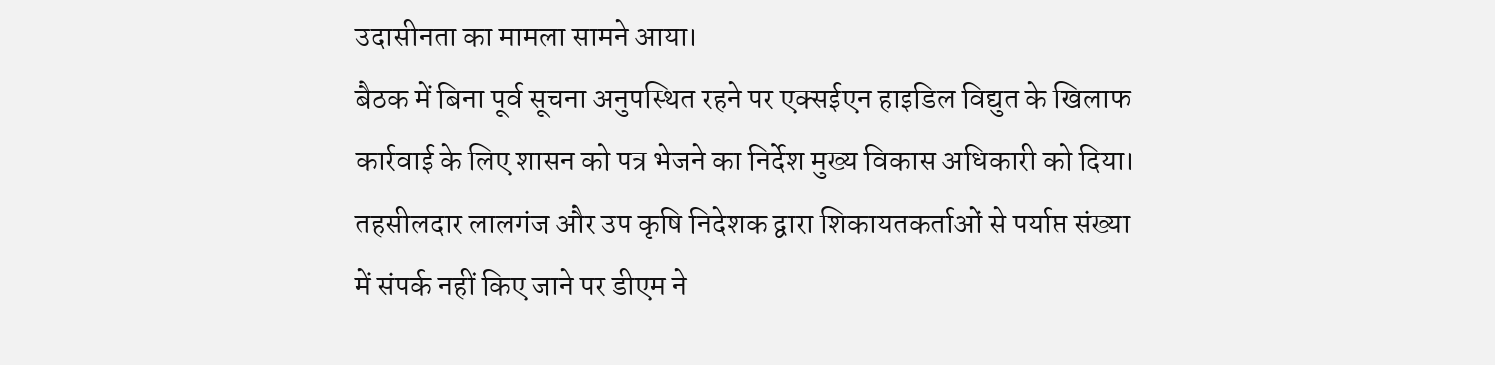उदासीनता का मामला सामने आया।
बैठक में बिना पूर्व सूचना अनुपस्थित रहने पर एक्सईएन हाइडिल विद्युत के खिलाफ कार्रवाई के लिए शासन को पत्र भेजने का निर्देश मुख्य विकास अधिकारी को दिया।
तहसीलदार लालगंज और उप कृषि निदेशक द्वारा शिकायतकर्ताओं से पर्याप्त संख्या में संपर्क नहीं किए जाने पर डीएम ने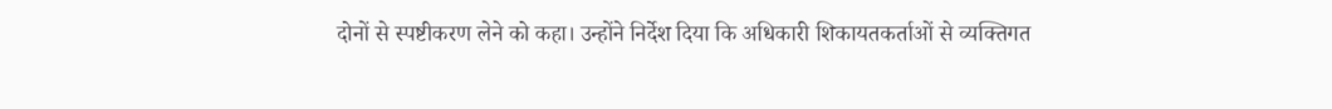दोनों से स्पष्टीकरण लेने को कहा। उन्होंने निर्देश दिया कि अधिकारी शिकायतकर्ताओं से व्यक्तिगत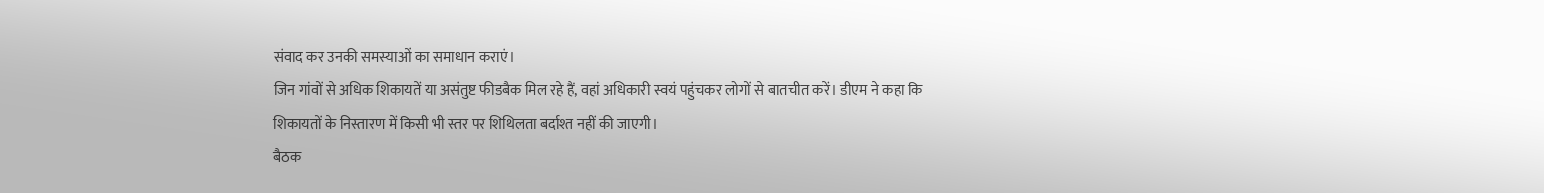संवाद कर उनकी समस्याओं का समाधान कराएं।
जिन गांवों से अधिक शिकायतें या असंतुष्ट फीडबैक मिल रहे हैं, वहां अधिकारी स्वयं पहुंचकर लोगों से बातचीत करें। डीएम ने कहा कि शिकायतों के निस्तारण में किसी भी स्तर पर शिथिलता बर्दाश्त नहीं की जाएगी।
बैठक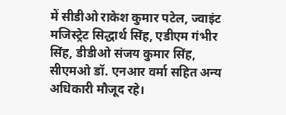में सीडीओ राकेश कुमार पटेल, ज्वाइंट मजिस्ट्रेट सिद्धार्थ सिंह, एडीएम गंभीर सिंह, डीडीओ संजय कुमार सिंह, सीएमओ डॉ. एनआर वर्मा सहित अन्य अधिकारी मौजूद रहे।